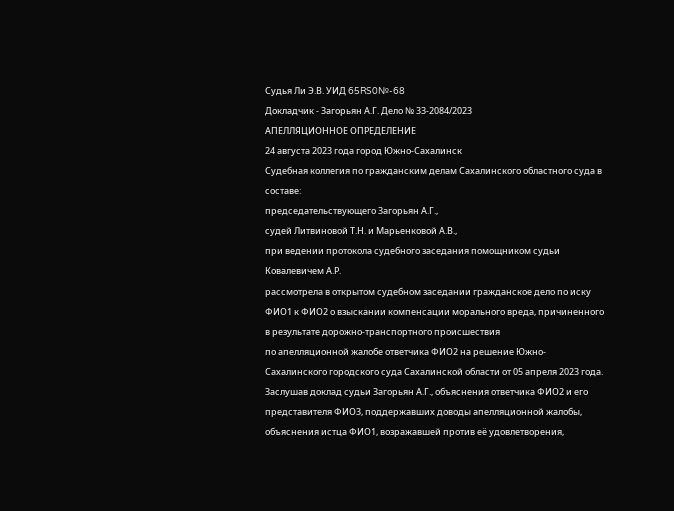Судья Ли Э.В. УИД 65RS0№-68
Докладчик - Загорьян А.Г. Дело № 33-2084/2023
АПЕЛЛЯЦИОННОЕ ОПРЕДЕЛЕНИЕ
24 августа 2023 года город Южно-Сахалинск
Судебная коллегия по гражданским делам Сахалинского областного суда в составе:
председательствующего Загорьян А.Г.,
судей Литвиновой Т.Н. и Марьенковой А.В.,
при ведении протокола судебного заседания помощником судьи Ковалевичем А.Р.
рассмотрела в открытом судебном заседании гражданское дело по иску ФИО1 к ФИО2 о взыскании компенсации морального вреда, причиненного в результате дорожно-транспортного происшествия
по апелляционной жалобе ответчика ФИО2 на решение Южно-Сахалинского городского суда Сахалинской области от 05 апреля 2023 года.
Заслушав доклад судьи Загорьян А.Г., объяснения ответчика ФИО2 и его представителя ФИО3, поддержавших доводы апелляционной жалобы, объяснения истца ФИО1, возражавшей против её удовлетворения,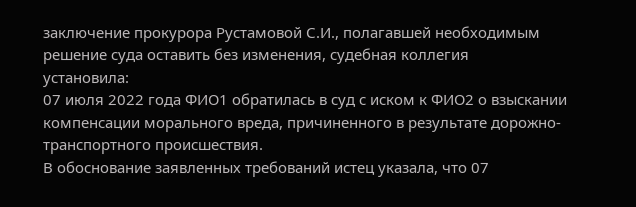заключение прокурора Рустамовой С.И., полагавшей необходимым решение суда оставить без изменения, судебная коллегия
установила:
07 июля 2022 года ФИО1 обратилась в суд с иском к ФИО2 о взыскании компенсации морального вреда, причиненного в результате дорожно-транспортного происшествия.
В обоснование заявленных требований истец указала, что 07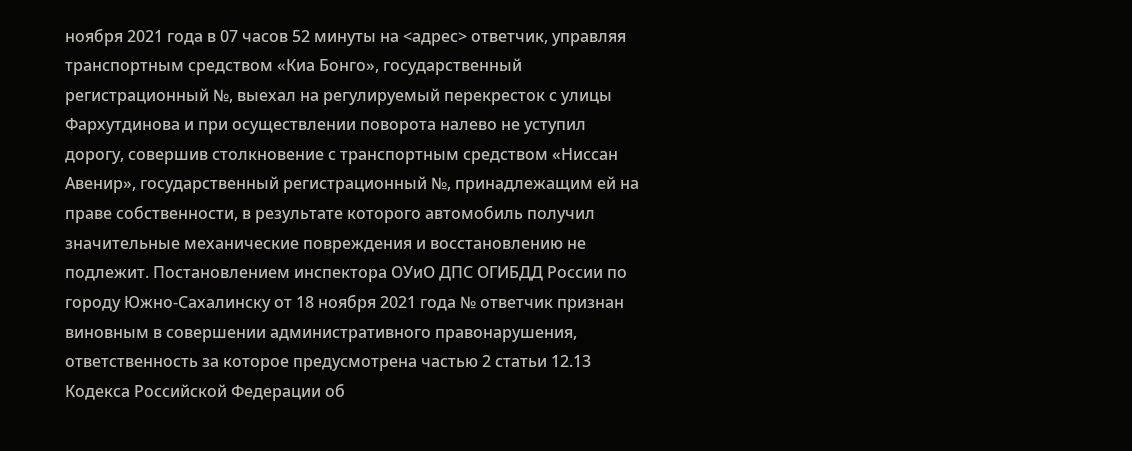ноября 2021 года в 07 часов 52 минуты на <адрес> ответчик, управляя транспортным средством «Киа Бонго», государственный регистрационный №, выехал на регулируемый перекресток с улицы Фархутдинова и при осуществлении поворота налево не уступил дорогу, совершив столкновение с транспортным средством «Ниссан Авенир», государственный регистрационный №, принадлежащим ей на праве собственности, в результате которого автомобиль получил значительные механические повреждения и восстановлению не подлежит. Постановлением инспектора ОУиО ДПС ОГИБДД России по городу Южно-Сахалинску от 18 ноября 2021 года № ответчик признан виновным в совершении административного правонарушения, ответственность за которое предусмотрена частью 2 статьи 12.13 Кодекса Российской Федерации об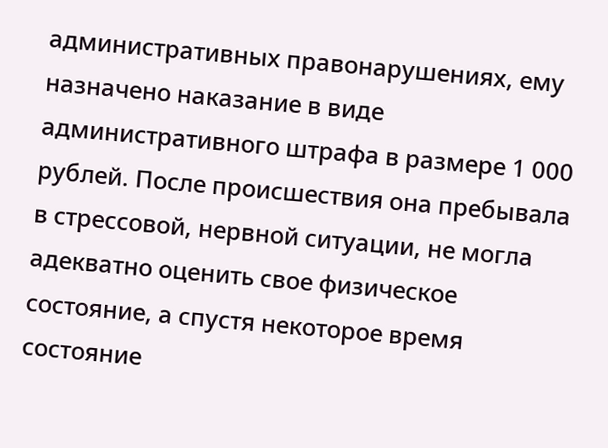административных правонарушениях, ему назначено наказание в виде административного штрафа в размере 1 000 рублей. После происшествия она пребывала в стрессовой, нервной ситуации, не могла адекватно оценить свое физическое состояние, а спустя некоторое время состояние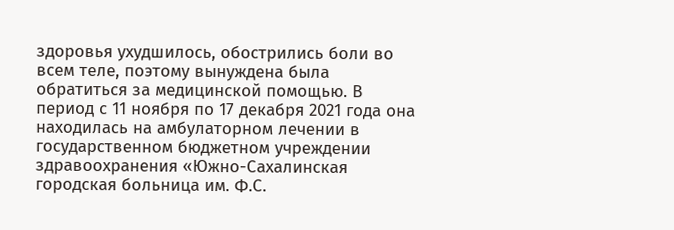здоровья ухудшилось, обострились боли во всем теле, поэтому вынуждена была обратиться за медицинской помощью. В период с 11 ноября по 17 декабря 2021 года она находилась на амбулаторном лечении в государственном бюджетном учреждении здравоохранения «Южно-Сахалинская городская больница им. Ф.С.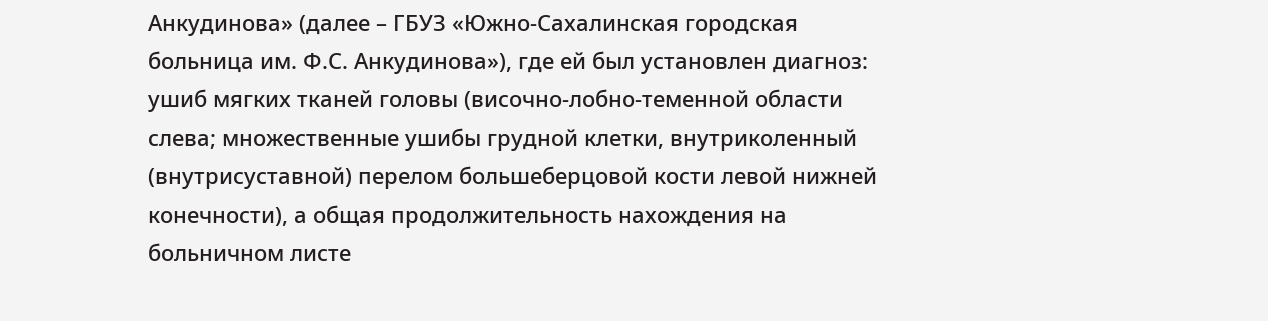Анкудинова» (далее – ГБУЗ «Южно-Сахалинская городская больница им. Ф.С. Анкудинова»), где ей был установлен диагноз: ушиб мягких тканей головы (височно-лобно-теменной области слева; множественные ушибы грудной клетки, внутриколенный (внутрисуставной) перелом большеберцовой кости левой нижней конечности), а общая продолжительность нахождения на больничном листе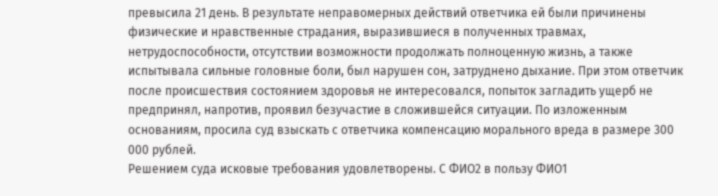превысила 21 день. В результате неправомерных действий ответчика ей были причинены физические и нравственные страдания, выразившиеся в полученных травмах, нетрудоспособности, отсутствии возможности продолжать полноценную жизнь, а также испытывала сильные головные боли, был нарушен сон, затруднено дыхание. При этом ответчик после происшествия состоянием здоровья не интересовался, попыток загладить ущерб не предпринял, напротив, проявил безучастие в сложившейся ситуации. По изложенным основаниям, просила суд взыскать с ответчика компенсацию морального вреда в размере 300 000 рублей.
Решением суда исковые требования удовлетворены. С ФИО2 в пользу ФИО1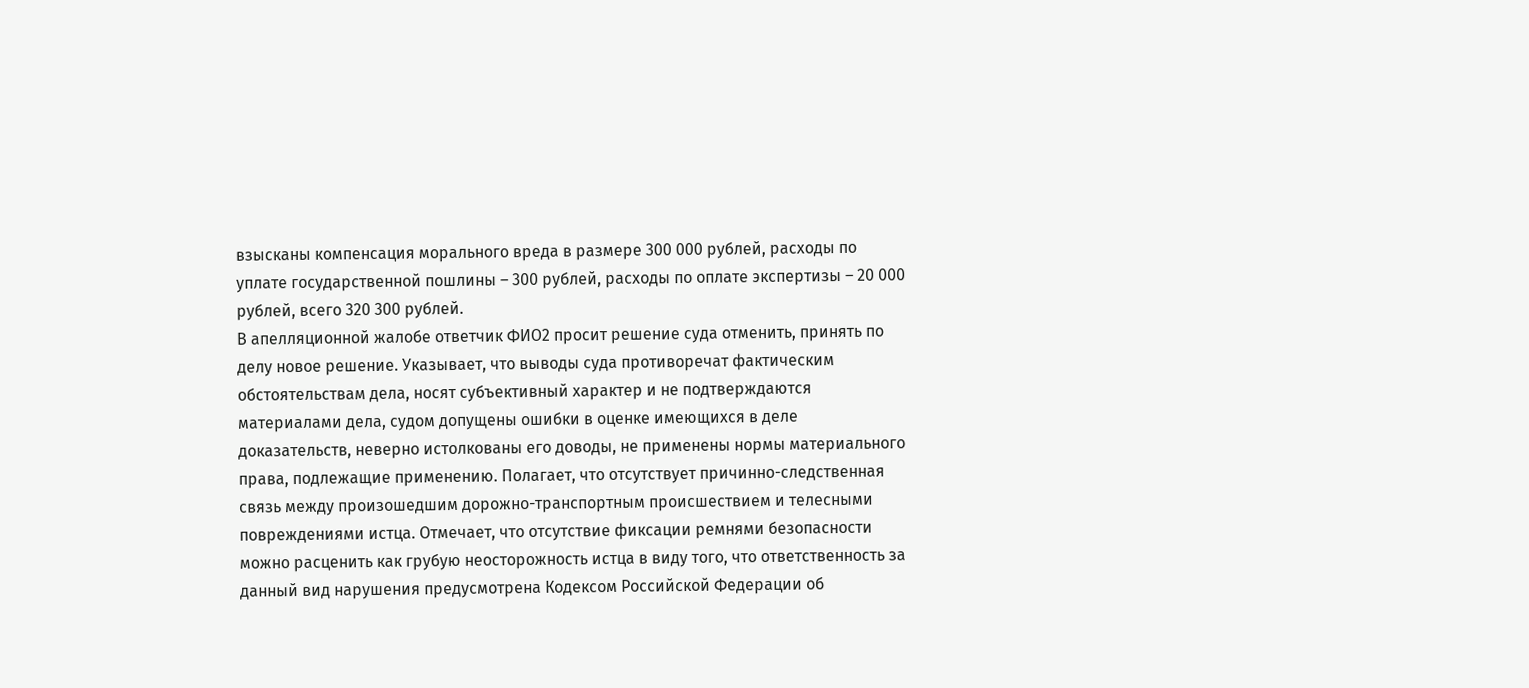взысканы компенсация морального вреда в размере 300 000 рублей, расходы по уплате государственной пошлины – 300 рублей, расходы по оплате экспертизы – 20 000 рублей, всего 320 300 рублей.
В апелляционной жалобе ответчик ФИО2 просит решение суда отменить, принять по делу новое решение. Указывает, что выводы суда противоречат фактическим обстоятельствам дела, носят субъективный характер и не подтверждаются материалами дела, судом допущены ошибки в оценке имеющихся в деле доказательств, неверно истолкованы его доводы, не применены нормы материального права, подлежащие применению. Полагает, что отсутствует причинно-следственная связь между произошедшим дорожно-транспортным происшествием и телесными повреждениями истца. Отмечает, что отсутствие фиксации ремнями безопасности можно расценить как грубую неосторожность истца в виду того, что ответственность за данный вид нарушения предусмотрена Кодексом Российской Федерации об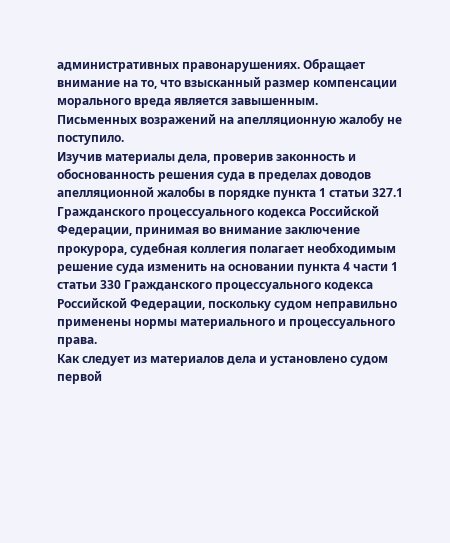административных правонарушениях. Обращает внимание на то, что взысканный размер компенсации морального вреда является завышенным.
Письменных возражений на апелляционную жалобу не поступило.
Изучив материалы дела, проверив законность и обоснованность решения суда в пределах доводов апелляционной жалобы в порядке пункта 1 статьи 327.1 Гражданского процессуального кодекса Российской Федерации, принимая во внимание заключение прокурора, судебная коллегия полагает необходимым решение суда изменить на основании пункта 4 части 1 статьи 330 Гражданского процессуального кодекса Российской Федерации, поскольку судом неправильно применены нормы материального и процессуального права.
Как следует из материалов дела и установлено судом первой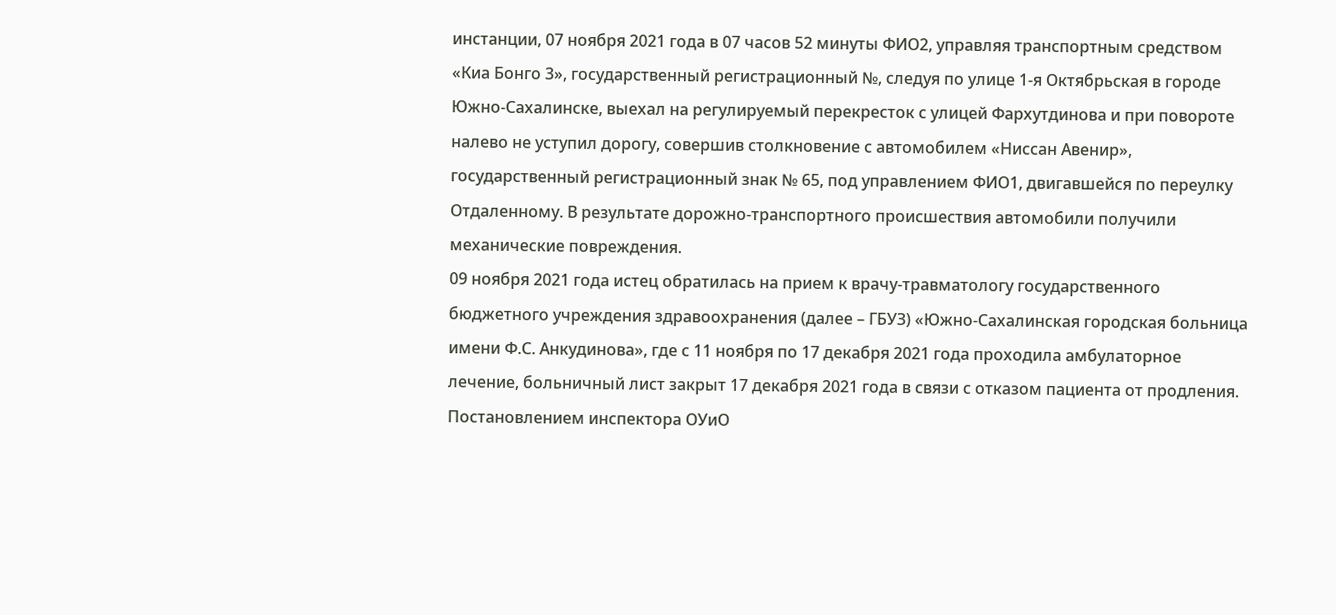инстанции, 07 ноября 2021 года в 07 часов 52 минуты ФИО2, управляя транспортным средством «Киа Бонго 3», государственный регистрационный №, следуя по улице 1-я Октябрьская в городе Южно-Сахалинске, выехал на регулируемый перекресток с улицей Фархутдинова и при повороте налево не уступил дорогу, совершив столкновение с автомобилем «Ниссан Авенир», государственный регистрационный знак № 65, под управлением ФИО1, двигавшейся по переулку Отдаленному. В результате дорожно-транспортного происшествия автомобили получили механические повреждения.
09 ноября 2021 года истец обратилась на прием к врачу-травматологу государственного бюджетного учреждения здравоохранения (далее – ГБУЗ) «Южно-Сахалинская городская больница имени Ф.С. Анкудинова», где с 11 ноября по 17 декабря 2021 года проходила амбулаторное лечение, больничный лист закрыт 17 декабря 2021 года в связи с отказом пациента от продления.
Постановлением инспектора ОУиО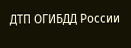ДТП ОГИБДД России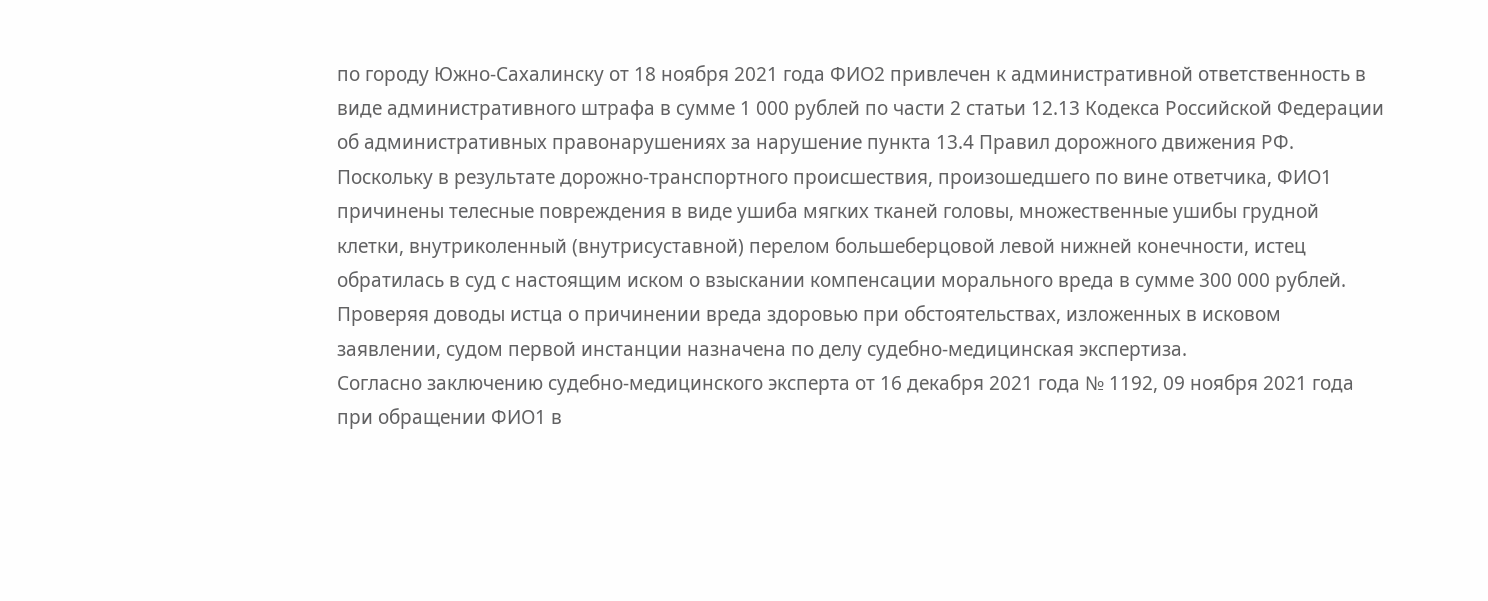по городу Южно-Сахалинску от 18 ноября 2021 года ФИО2 привлечен к административной ответственность в виде административного штрафа в сумме 1 000 рублей по части 2 статьи 12.13 Кодекса Российской Федерации об административных правонарушениях за нарушение пункта 13.4 Правил дорожного движения РФ.
Поскольку в результате дорожно-транспортного происшествия, произошедшего по вине ответчика, ФИО1 причинены телесные повреждения в виде ушиба мягких тканей головы, множественные ушибы грудной клетки, внутриколенный (внутрисуставной) перелом большеберцовой левой нижней конечности, истец обратилась в суд с настоящим иском о взыскании компенсации морального вреда в сумме 300 000 рублей.
Проверяя доводы истца о причинении вреда здоровью при обстоятельствах, изложенных в исковом заявлении, судом первой инстанции назначена по делу судебно-медицинская экспертиза.
Согласно заключению судебно-медицинского эксперта от 16 декабря 2021 года № 1192, 09 ноября 2021 года при обращении ФИО1 в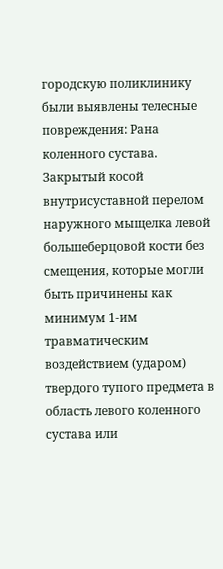городскую поликлинику были выявлены телесные повреждения: Рана коленного сустава. Закрытый косой внутрисуставной перелом наружного мыщелка левой большеберцовой кости без смещения, которые могли быть причинены как минимум 1-им травматическим воздействием (ударом) твердого тупого предмета в область левого коленного сустава или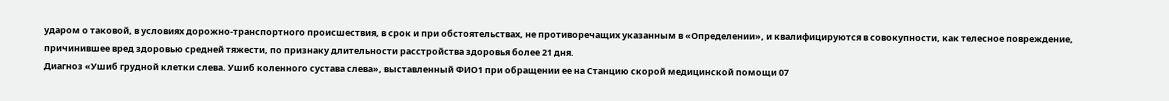ударом о таковой, в условиях дорожно-транспортного происшествия, в срок и при обстоятельствах, не противоречащих указанным в «Определении», и квалифицируются в совокупности, как телесное повреждение, причинившее вред здоровью средней тяжести, по признаку длительности расстройства здоровья более 21 дня.
Диагноз «Ушиб грудной клетки слева. Ушиб коленного сустава слева», выставленный ФИО1 при обращении ее на Станцию скорой медицинской помощи 07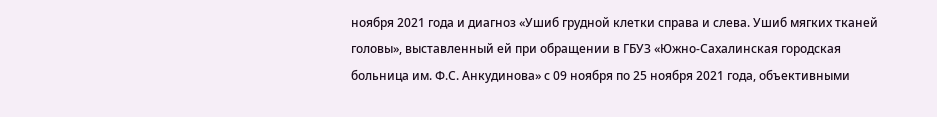ноября 2021 года и диагноз «Ушиб грудной клетки справа и слева. Ушиб мягких тканей головы», выставленный ей при обращении в ГБУЗ «Южно-Сахалинская городская больница им. Ф.С. Анкудинова» с 09 ноября по 25 ноября 2021 года, объективными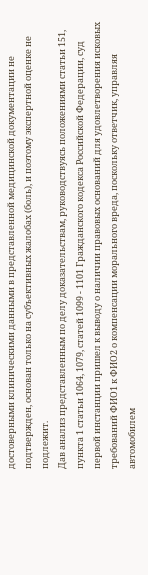достоверными клиническими данными в представленной медицинской документации не подтвержден, основан только на субъективных жалобах (боль), и поэтому экспертной оценке не подлежит.
Дав анализ представленным по делу доказательствам, руководствуясь положениями статьи 151, пункта 1 статьи 1064, 1079, статей 1099 - 1101 Гражданского кодекса Российской Федерации, суд первой инстанции пришел к выводу о наличии правовых оснований для удовлетворения исковых требований ФИО1 к ФИО2 о компенсации морального вреда, поскольку ответчик, управляя автомобилем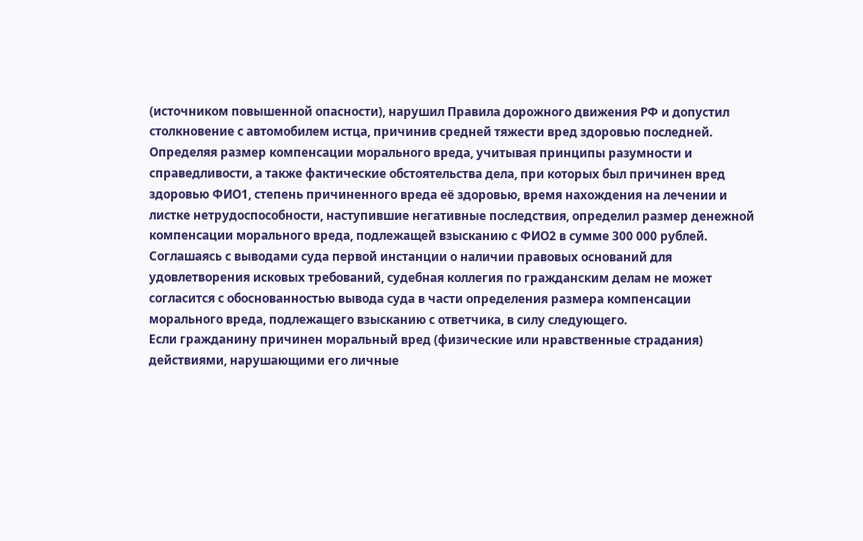(источником повышенной опасности), нарушил Правила дорожного движения РФ и допустил столкновение с автомобилем истца, причинив средней тяжести вред здоровью последней.
Определяя размер компенсации морального вреда, учитывая принципы разумности и справедливости, а также фактические обстоятельства дела, при которых был причинен вред здоровью ФИО1, степень причиненного вреда её здоровью, время нахождения на лечении и листке нетрудоспособности, наступившие негативные последствия, определил размер денежной компенсации морального вреда, подлежащей взысканию с ФИО2 в сумме 300 000 рублей.
Соглашаясь с выводами суда первой инстанции о наличии правовых оснований для удовлетворения исковых требований, судебная коллегия по гражданским делам не может согласится с обоснованностью вывода суда в части определения размера компенсации морального вреда, подлежащего взысканию с ответчика, в силу следующего.
Если гражданину причинен моральный вред (физические или нравственные страдания) действиями, нарушающими его личные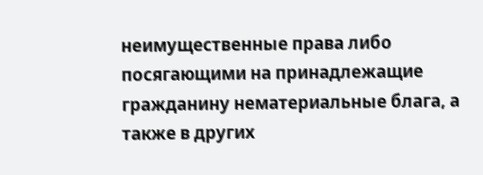неимущественные права либо посягающими на принадлежащие гражданину нематериальные блага, а также в других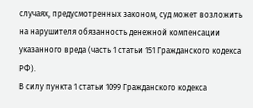случаях, предусмотренных законом, суд может возложить на нарушителя обязанность денежной компенсации указанного вреда (часть 1 статьи 151 Гражданского кодекса РФ).
В силу пункта 1 статьи 1099 Гражданского кодекса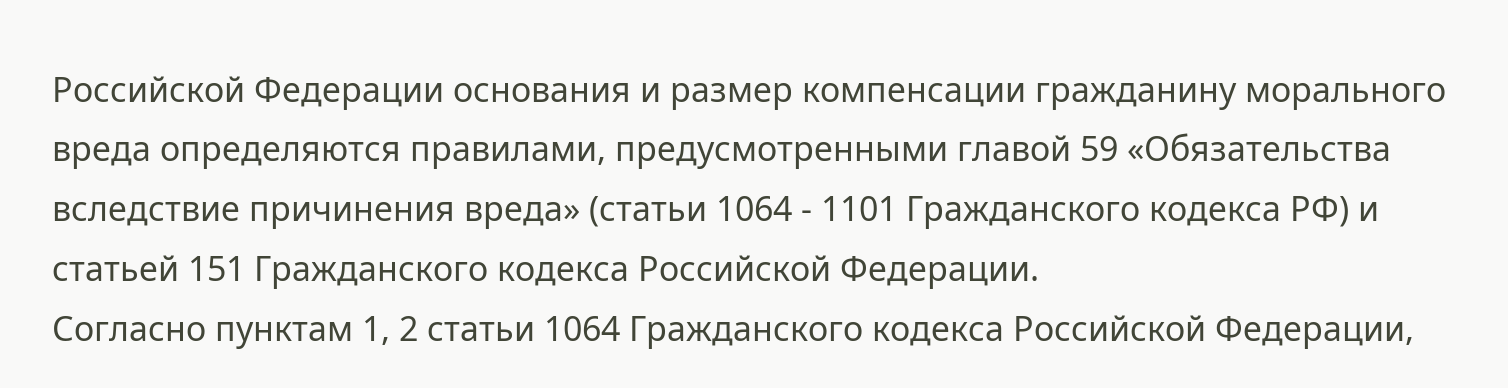Российской Федерации основания и размер компенсации гражданину морального вреда определяются правилами, предусмотренными главой 59 «Обязательства вследствие причинения вреда» (статьи 1064 - 1101 Гражданского кодекса РФ) и статьей 151 Гражданского кодекса Российской Федерации.
Согласно пунктам 1, 2 статьи 1064 Гражданского кодекса Российской Федерации,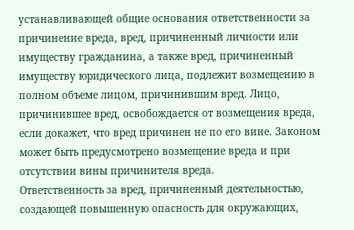устанавливающей общие основания ответственности за причинение вреда, вред, причиненный личности или имуществу гражданина, а также вред, причиненный имуществу юридического лица, подлежит возмещению в полном объеме лицом, причинившим вред. Лицо, причинившее вред, освобождается от возмещения вреда, если докажет, что вред причинен не по его вине. Законом может быть предусмотрено возмещение вреда и при отсутствии вины причинителя вреда.
Ответственность за вред, причиненный деятельностью, создающей повышенную опасность для окружающих,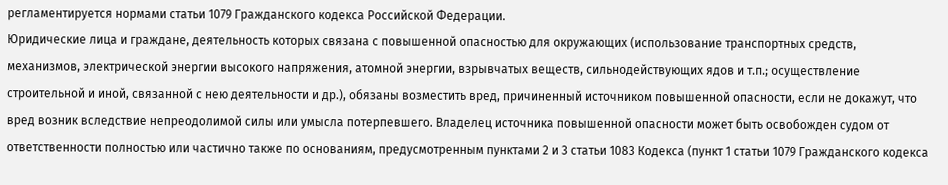регламентируется нормами статьи 1079 Гражданского кодекса Российской Федерации.
Юридические лица и граждане, деятельность которых связана с повышенной опасностью для окружающих (использование транспортных средств, механизмов, электрической энергии высокого напряжения, атомной энергии, взрывчатых веществ, сильнодействующих ядов и т.п.; осуществление строительной и иной, связанной с нею деятельности и др.), обязаны возместить вред, причиненный источником повышенной опасности, если не докажут, что вред возник вследствие непреодолимой силы или умысла потерпевшего. Владелец источника повышенной опасности может быть освобожден судом от ответственности полностью или частично также по основаниям, предусмотренным пунктами 2 и 3 статьи 1083 Кодекса (пункт 1 статьи 1079 Гражданского кодекса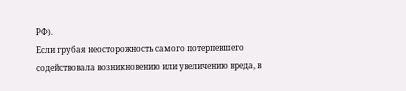РФ).
Если грубая неосторожность самого потерпевшего содействовала возникновению или увеличению вреда, в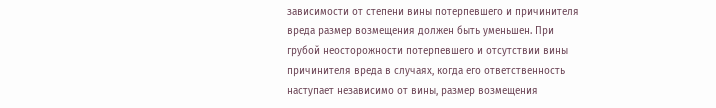зависимости от степени вины потерпевшего и причинителя вреда размер возмещения должен быть уменьшен. При грубой неосторожности потерпевшего и отсутствии вины причинителя вреда в случаях, когда его ответственность наступает независимо от вины, размер возмещения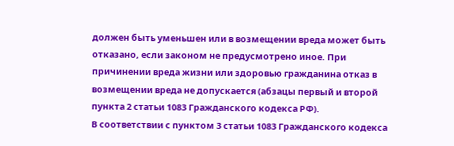должен быть уменьшен или в возмещении вреда может быть отказано, если законом не предусмотрено иное. При причинении вреда жизни или здоровью гражданина отказ в возмещении вреда не допускается (абзацы первый и второй пункта 2 статьи 1083 Гражданского кодекса РФ).
В соответствии с пунктом 3 статьи 1083 Гражданского кодекса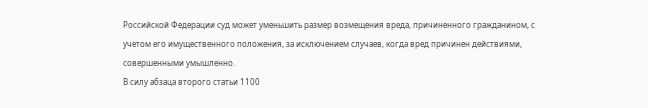Российской Федерации суд может уменьшить размер возмещения вреда, причиненного гражданином, с учетом его имущественного положения, за исключением случаев, когда вред причинен действиями, совершенными умышленно.
В силу абзаца второго статьи 1100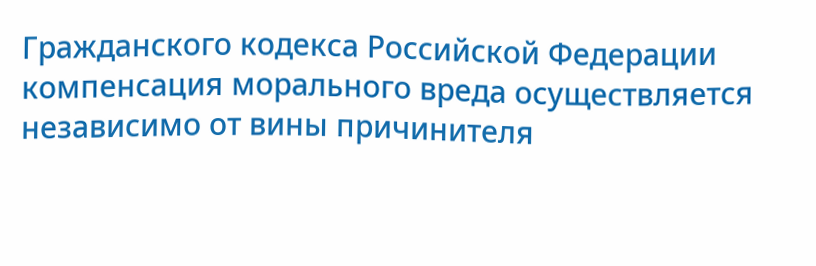Гражданского кодекса Российской Федерации компенсация морального вреда осуществляется независимо от вины причинителя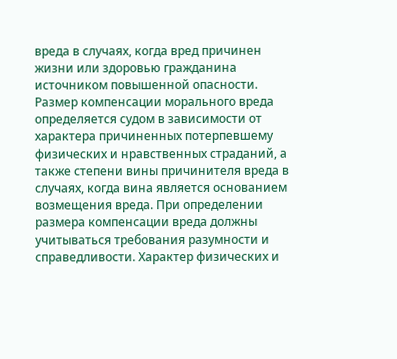вреда в случаях, когда вред причинен жизни или здоровью гражданина источником повышенной опасности.
Размер компенсации морального вреда определяется судом в зависимости от характера причиненных потерпевшему физических и нравственных страданий, а также степени вины причинителя вреда в случаях, когда вина является основанием возмещения вреда. При определении размера компенсации вреда должны учитываться требования разумности и справедливости. Характер физических и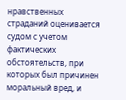нравственных страданий оценивается судом с учетом фактических обстоятельств, при которых был причинен моральный вред, и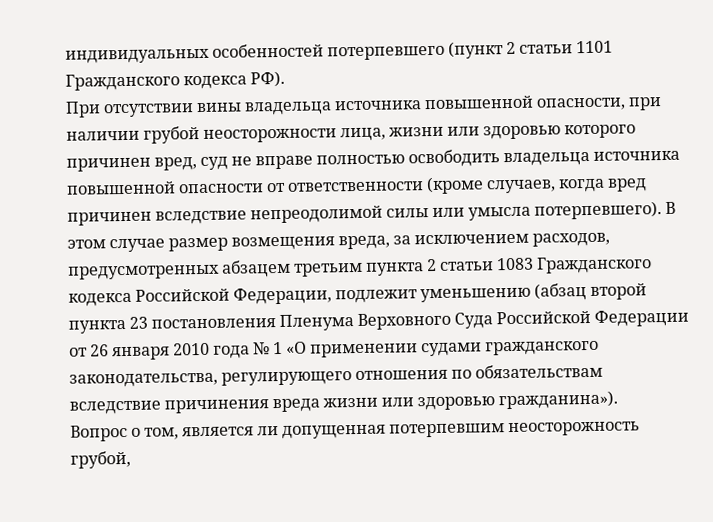индивидуальных особенностей потерпевшего (пункт 2 статьи 1101 Гражданского кодекса РФ).
При отсутствии вины владельца источника повышенной опасности, при наличии грубой неосторожности лица, жизни или здоровью которого причинен вред, суд не вправе полностью освободить владельца источника повышенной опасности от ответственности (кроме случаев, когда вред причинен вследствие непреодолимой силы или умысла потерпевшего). В этом случае размер возмещения вреда, за исключением расходов, предусмотренных абзацем третьим пункта 2 статьи 1083 Гражданского кодекса Российской Федерации, подлежит уменьшению (абзац второй пункта 23 постановления Пленума Верховного Суда Российской Федерации от 26 января 2010 года № 1 «О применении судами гражданского законодательства, регулирующего отношения по обязательствам вследствие причинения вреда жизни или здоровью гражданина»).
Вопрос о том, является ли допущенная потерпевшим неосторожность грубой,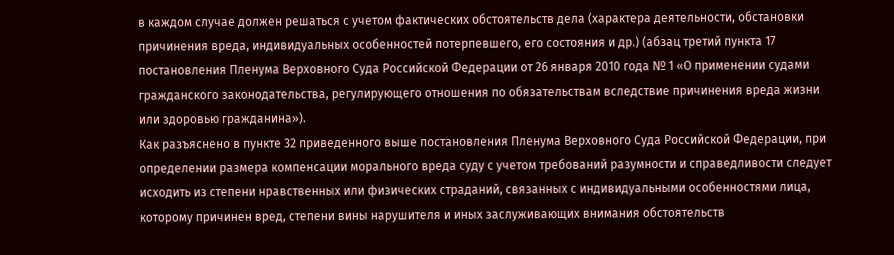в каждом случае должен решаться с учетом фактических обстоятельств дела (характера деятельности, обстановки причинения вреда, индивидуальных особенностей потерпевшего, его состояния и др.) (абзац третий пункта 17 постановления Пленума Верховного Суда Российской Федерации от 26 января 2010 года № 1 «О применении судами гражданского законодательства, регулирующего отношения по обязательствам вследствие причинения вреда жизни или здоровью гражданина»).
Как разъяснено в пункте 32 приведенного выше постановления Пленума Верховного Суда Российской Федерации, при определении размера компенсации морального вреда суду с учетом требований разумности и справедливости следует исходить из степени нравственных или физических страданий, связанных с индивидуальными особенностями лица, которому причинен вред, степени вины нарушителя и иных заслуживающих внимания обстоятельств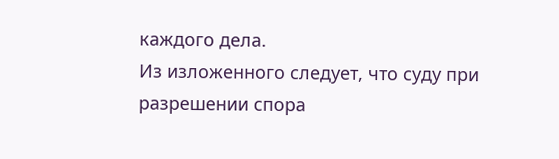каждого дела.
Из изложенного следует, что суду при разрешении спора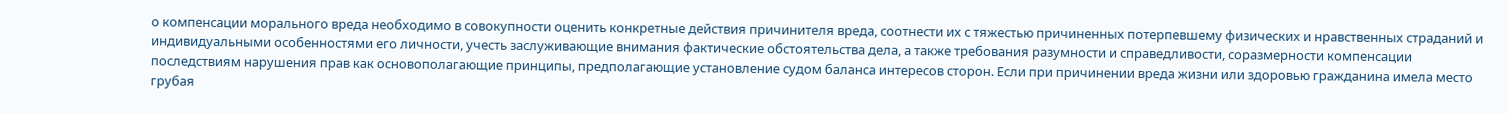о компенсации морального вреда необходимо в совокупности оценить конкретные действия причинителя вреда, соотнести их с тяжестью причиненных потерпевшему физических и нравственных страданий и индивидуальными особенностями его личности, учесть заслуживающие внимания фактические обстоятельства дела, а также требования разумности и справедливости, соразмерности компенсации последствиям нарушения прав как основополагающие принципы, предполагающие установление судом баланса интересов сторон. Если при причинении вреда жизни или здоровью гражданина имела место грубая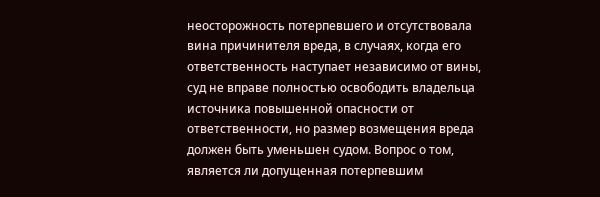неосторожность потерпевшего и отсутствовала вина причинителя вреда, в случаях, когда его ответственность наступает независимо от вины, суд не вправе полностью освободить владельца источника повышенной опасности от ответственности, но размер возмещения вреда должен быть уменьшен судом. Вопрос о том, является ли допущенная потерпевшим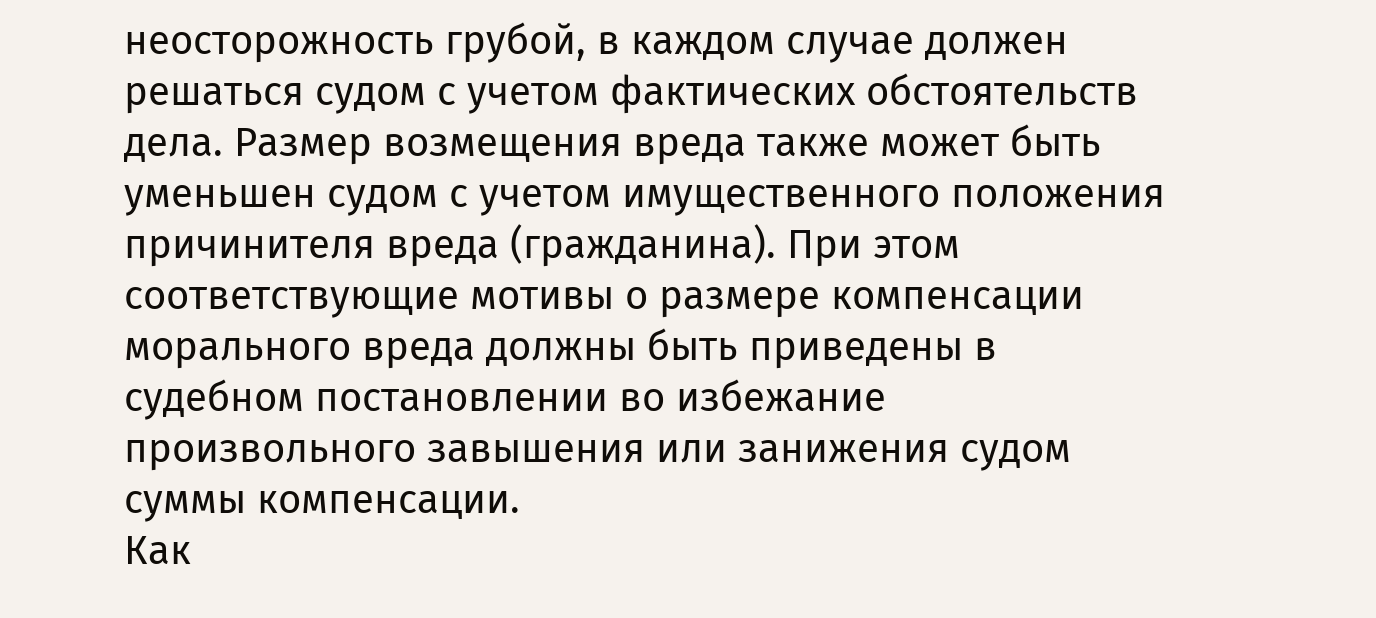неосторожность грубой, в каждом случае должен решаться судом с учетом фактических обстоятельств дела. Размер возмещения вреда также может быть уменьшен судом с учетом имущественного положения причинителя вреда (гражданина). При этом соответствующие мотивы о размере компенсации морального вреда должны быть приведены в судебном постановлении во избежание произвольного завышения или занижения судом суммы компенсации.
Как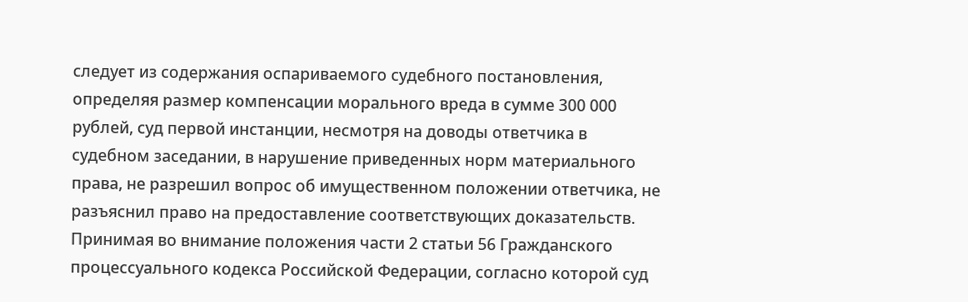следует из содержания оспариваемого судебного постановления, определяя размер компенсации морального вреда в сумме 300 000 рублей, суд первой инстанции, несмотря на доводы ответчика в судебном заседании, в нарушение приведенных норм материального права, не разрешил вопрос об имущественном положении ответчика, не разъяснил право на предоставление соответствующих доказательств.
Принимая во внимание положения части 2 статьи 56 Гражданского процессуального кодекса Российской Федерации, согласно которой суд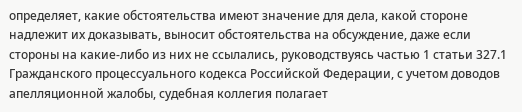определяет, какие обстоятельства имеют значение для дела, какой стороне надлежит их доказывать, выносит обстоятельства на обсуждение, даже если стороны на какие-либо из них не ссылались, руководствуясь частью 1 статьи 327.1 Гражданского процессуального кодекса Российской Федерации, с учетом доводов апелляционной жалобы, судебная коллегия полагает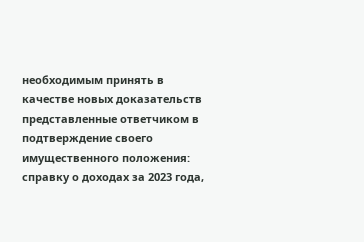необходимым принять в качестве новых доказательств представленные ответчиком в подтверждение своего имущественного положения: справку о доходах за 2023 года,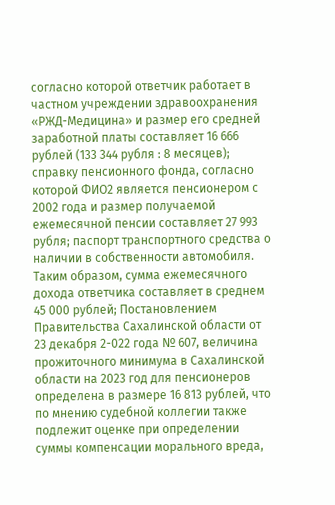согласно которой ответчик работает в частном учреждении здравоохранения «РЖД-Медицина» и размер его средней заработной платы составляет 16 666 рублей (133 344 рубля : 8 месяцев); справку пенсионного фонда, согласно которой ФИО2 является пенсионером с 2002 года и размер получаемой ежемесячной пенсии составляет 27 993 рубля; паспорт транспортного средства о наличии в собственности автомобиля.
Таким образом, сумма ежемесячного дохода ответчика составляет в среднем 45 000 рублей; Постановлением Правительства Сахалинской области от 23 декабря 2-022 года № 607, величина прожиточного минимума в Сахалинской области на 2023 год для пенсионеров определена в размере 16 813 рублей, что по мнению судебной коллегии также подлежит оценке при определении суммы компенсации морального вреда,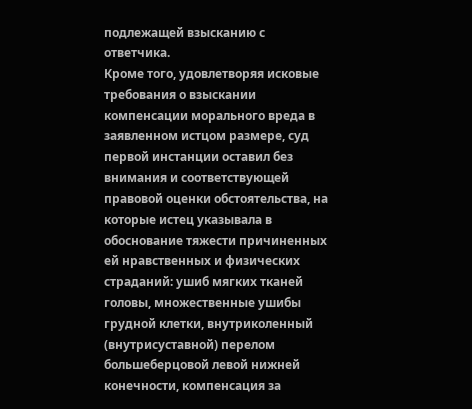подлежащей взысканию с ответчика.
Кроме того, удовлетворяя исковые требования о взыскании компенсации морального вреда в заявленном истцом размере, суд первой инстанции оставил без внимания и соответствующей правовой оценки обстоятельства, на которые истец указывала в обоснование тяжести причиненных ей нравственных и физических страданий: ушиб мягких тканей головы, множественные ушибы грудной клетки, внутриколенный (внутрисуставной) перелом большеберцовой левой нижней конечности, компенсация за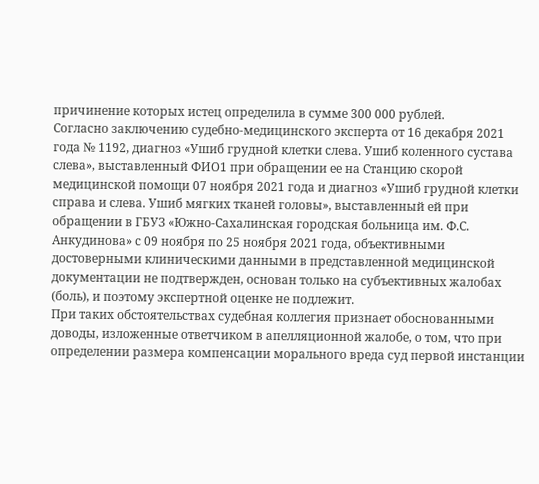причинение которых истец определила в сумме 300 000 рублей.
Согласно заключению судебно-медицинского эксперта от 16 декабря 2021 года № 1192, диагноз «Ушиб грудной клетки слева. Ушиб коленного сустава слева», выставленный ФИО1 при обращении ее на Станцию скорой медицинской помощи 07 ноября 2021 года и диагноз «Ушиб грудной клетки справа и слева. Ушиб мягких тканей головы», выставленный ей при обращении в ГБУЗ «Южно-Сахалинская городская больница им. Ф.С. Анкудинова» с 09 ноября по 25 ноября 2021 года, объективными достоверными клиническими данными в представленной медицинской документации не подтвержден, основан только на субъективных жалобах (боль), и поэтому экспертной оценке не подлежит.
При таких обстоятельствах судебная коллегия признает обоснованными доводы, изложенные ответчиком в апелляционной жалобе, о том, что при определении размера компенсации морального вреда суд первой инстанции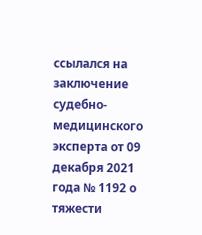ссылался на заключение судебно-медицинского эксперта от 09 декабря 2021 года № 1192 о тяжести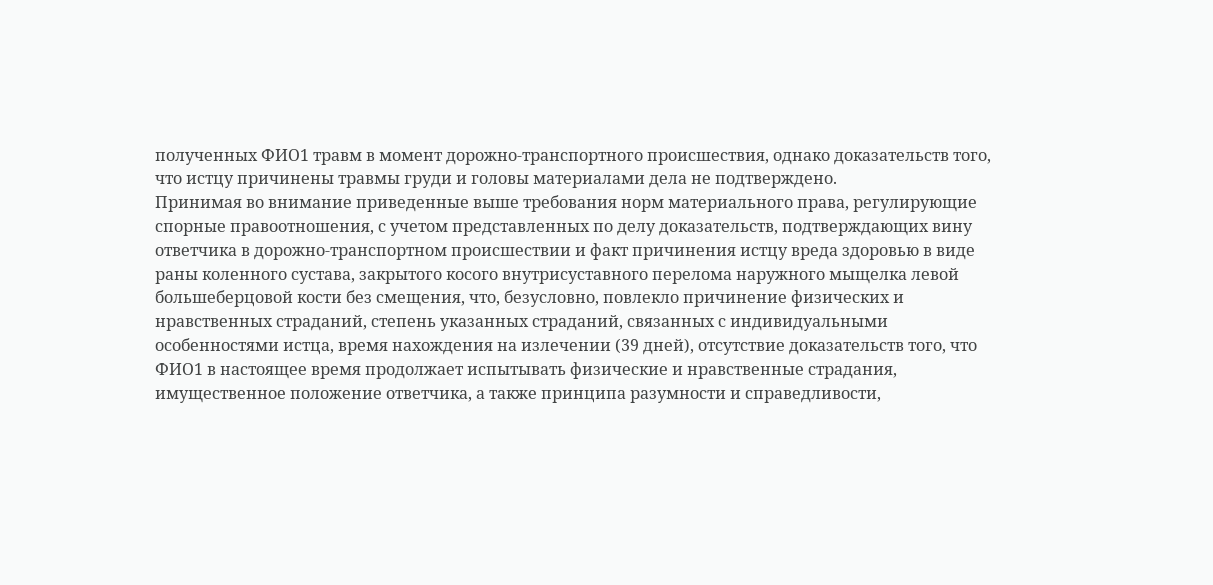полученных ФИО1 травм в момент дорожно-транспортного происшествия, однако доказательств того, что истцу причинены травмы груди и головы материалами дела не подтверждено.
Принимая во внимание приведенные выше требования норм материального права, регулирующие спорные правоотношения, с учетом представленных по делу доказательств, подтверждающих вину ответчика в дорожно-транспортном происшествии и факт причинения истцу вреда здоровью в виде раны коленного сустава, закрытого косого внутрисуставного перелома наружного мыщелка левой большеберцовой кости без смещения, что, безусловно, повлекло причинение физических и нравственных страданий, степень указанных страданий, связанных с индивидуальными особенностями истца, время нахождения на излечении (39 дней), отсутствие доказательств того, что ФИО1 в настоящее время продолжает испытывать физические и нравственные страдания, имущественное положение ответчика, а также принципа разумности и справедливости,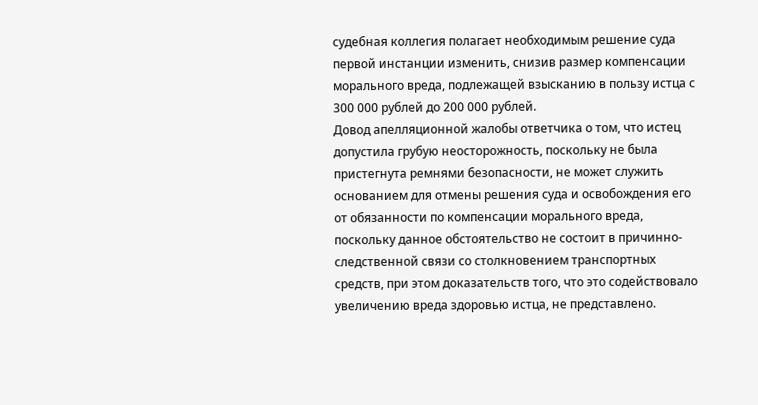судебная коллегия полагает необходимым решение суда первой инстанции изменить, снизив размер компенсации морального вреда, подлежащей взысканию в пользу истца с 300 000 рублей до 200 000 рублей.
Довод апелляционной жалобы ответчика о том, что истец допустила грубую неосторожность, поскольку не была пристегнута ремнями безопасности, не может служить основанием для отмены решения суда и освобождения его от обязанности по компенсации морального вреда, поскольку данное обстоятельство не состоит в причинно-следственной связи со столкновением транспортных средств, при этом доказательств того, что это содействовало увеличению вреда здоровью истца, не представлено.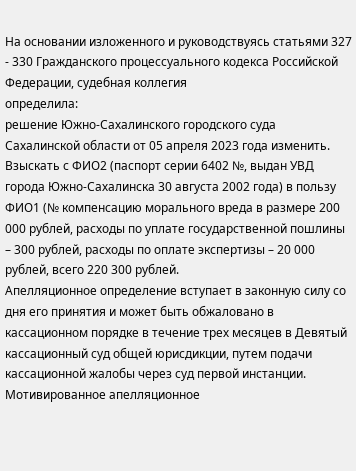На основании изложенного и руководствуясь статьями 327 - 330 Гражданского процессуального кодекса Российской Федерации, судебная коллегия
определила:
решение Южно-Сахалинского городского суда Сахалинской области от 05 апреля 2023 года изменить.
Взыскать с ФИО2 (паспорт серии 6402 №, выдан УВД города Южно-Сахалинска 30 августа 2002 года) в пользу ФИО1 (№ компенсацию морального вреда в размере 200 000 рублей, расходы по уплате государственной пошлины – 300 рублей, расходы по оплате экспертизы – 20 000 рублей, всего 220 300 рублей.
Апелляционное определение вступает в законную силу со дня его принятия и может быть обжаловано в кассационном порядке в течение трех месяцев в Девятый кассационный суд общей юрисдикции, путем подачи кассационной жалобы через суд первой инстанции.
Мотивированное апелляционное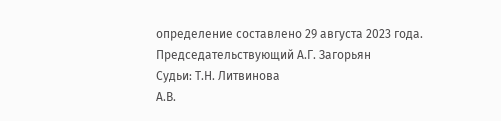определение составлено 29 августа 2023 года.
Председательствующий А.Г. Загорьян
Судьи: Т.Н. Литвинова
А.В.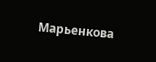Марьенкова